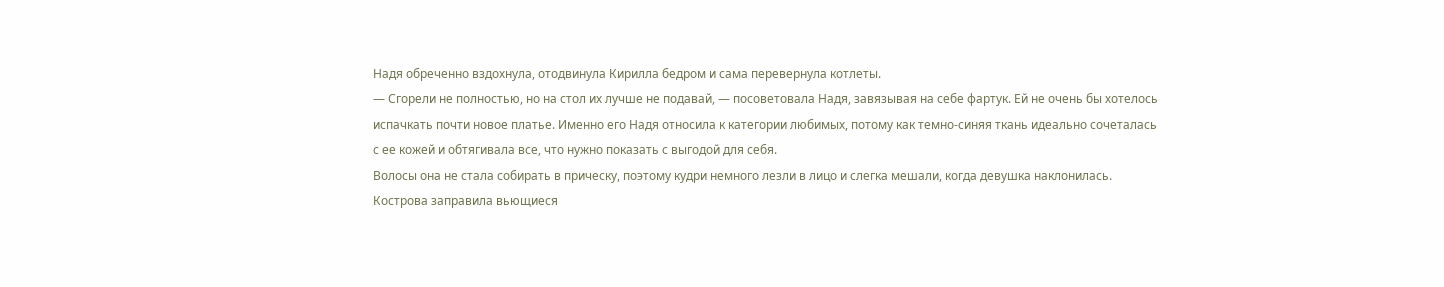Надя обреченно вздохнула, отодвинула Кирилла бедром и сама перевернула котлеты.
— Сгорели не полностью, но на стол их лучше не подавай, — посоветовала Надя, завязывая на себе фартук. Ей не очень бы хотелось испачкать почти новое платье. Именно его Надя относила к категории любимых, потому как темно-синяя ткань идеально сочеталась с ее кожей и обтягивала все, что нужно показать с выгодой для себя.
Волосы она не стала собирать в прическу, поэтому кудри немного лезли в лицо и слегка мешали, когда девушка наклонилась. Кострова заправила вьющиеся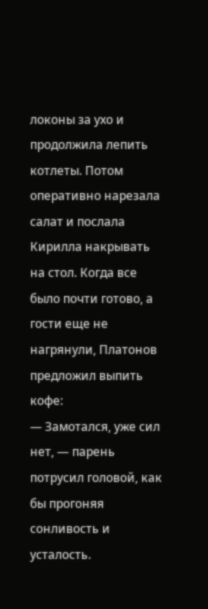локоны за ухо и продолжила лепить котлеты. Потом оперативно нарезала салат и послала Кирилла накрывать на стол. Когда все было почти готово, а гости еще не нагрянули, Платонов предложил выпить кофе:
— Замотался, уже сил нет, — парень потрусил головой, как бы прогоняя сонливость и усталость.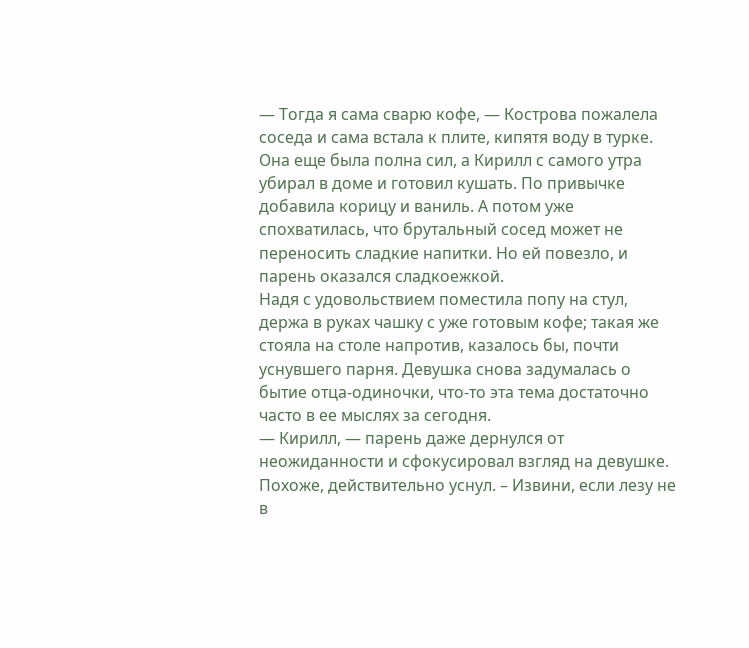— Тогда я сама сварю кофе, — Кострова пожалела соседа и сама встала к плите, кипятя воду в турке. Она еще была полна сил, а Кирилл с самого утра убирал в доме и готовил кушать. По привычке добавила корицу и ваниль. А потом уже спохватилась, что брутальный сосед может не переносить сладкие напитки. Но ей повезло, и парень оказался сладкоежкой.
Надя с удовольствием поместила попу на стул, держа в руках чашку с уже готовым кофе; такая же стояла на столе напротив, казалось бы, почти уснувшего парня. Девушка снова задумалась о бытие отца-одиночки, что-то эта тема достаточно часто в ее мыслях за сегодня.
— Кирилл, — парень даже дернулся от неожиданности и сфокусировал взгляд на девушке. Похоже, действительно уснул. – Извини, если лезу не в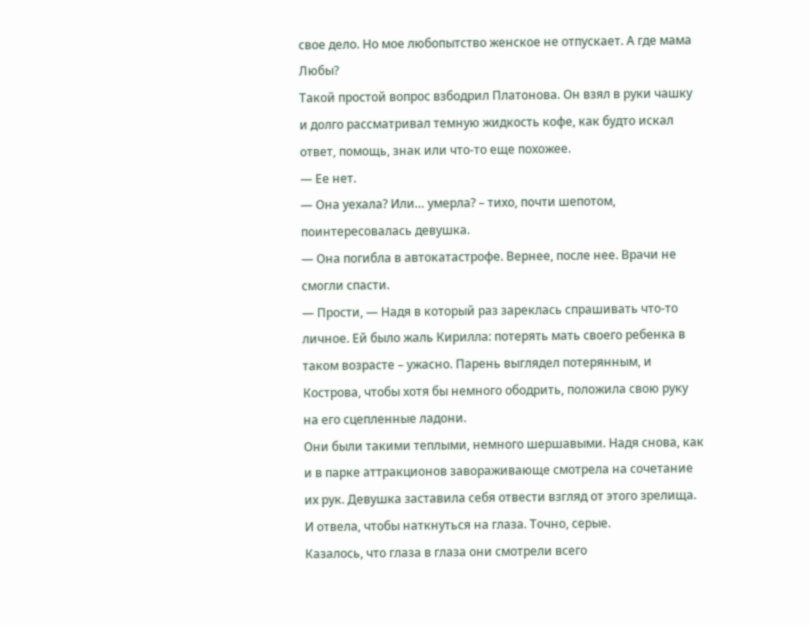свое дело. Но мое любопытство женское не отпускает. А где мама Любы?
Такой простой вопрос взбодрил Платонова. Он взял в руки чашку и долго рассматривал темную жидкость кофе, как будто искал ответ, помощь, знак или что-то еще похожее.
— Ее нет.
— Она уехала? Или… умерла? – тихо, почти шепотом, поинтересовалась девушка.
— Она погибла в автокатастрофе. Вернее, после нее. Врачи не смогли спасти.
— Прости, — Надя в который раз зареклась спрашивать что-то личное. Ей было жаль Кирилла: потерять мать своего ребенка в таком возрасте – ужасно. Парень выглядел потерянным, и Кострова, чтобы хотя бы немного ободрить, положила свою руку на его сцепленные ладони.
Они были такими теплыми, немного шершавыми. Надя снова, как и в парке аттракционов завораживающе смотрела на сочетание их рук. Девушка заставила себя отвести взгляд от этого зрелища. И отвела, чтобы наткнуться на глаза. Точно, серые.
Казалось, что глаза в глаза они смотрели всего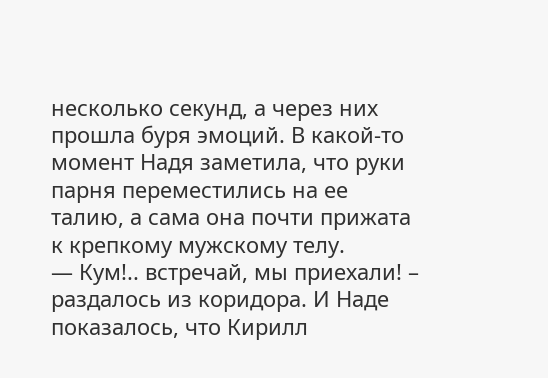несколько секунд, а через них прошла буря эмоций. В какой-то момент Надя заметила, что руки парня переместились на ее талию, а сама она почти прижата к крепкому мужскому телу.
— Кум!.. встречай, мы приехали! – раздалось из коридора. И Наде показалось, что Кирилл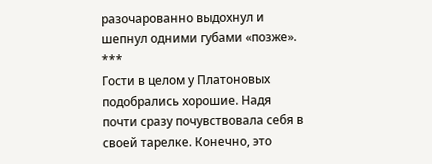разочарованно выдохнул и шепнул одними губами «позже».
***
Гости в целом у Платоновых подобрались хорошие. Надя почти сразу почувствовала себя в своей тарелке. Конечно, это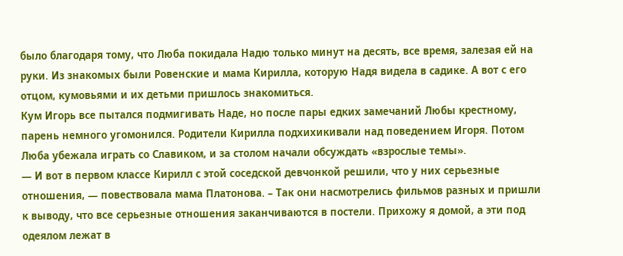было благодаря тому, что Люба покидала Надю только минут на десять, все время, залезая ей на руки. Из знакомых были Ровенские и мама Кирилла, которую Надя видела в садике. А вот с его отцом, кумовьями и их детьми пришлось знакомиться.
Кум Игорь все пытался подмигивать Наде, но после пары едких замечаний Любы крестному, парень немного угомонился. Родители Кирилла подхихикивали над поведением Игоря. Потом Люба убежала играть со Славиком, и за столом начали обсуждать «взрослые темы».
— И вот в первом классе Кирилл с этой соседской девчонкой решили, что у них серьезные отношения, — повествовала мама Платонова. – Так они насмотрелись фильмов разных и пришли к выводу, что все серьезные отношения заканчиваются в постели. Прихожу я домой, а эти под одеялом лежат в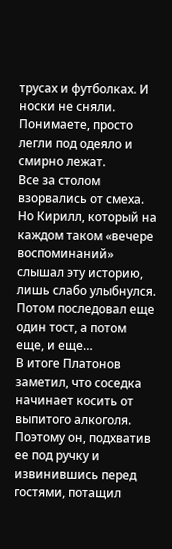трусах и футболках. И носки не сняли. Понимаете, просто легли под одеяло и смирно лежат.
Все за столом взорвались от смеха. Но Кирилл, который на каждом таком «вечере воспоминаний» слышал эту историю, лишь слабо улыбнулся. Потом последовал еще один тост, а потом еще, и еще…
В итоге Платонов заметил, что соседка начинает косить от выпитого алкоголя. Поэтому он, подхватив ее под ручку и извинившись перед гостями, потащил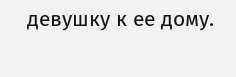девушку к ее дому.